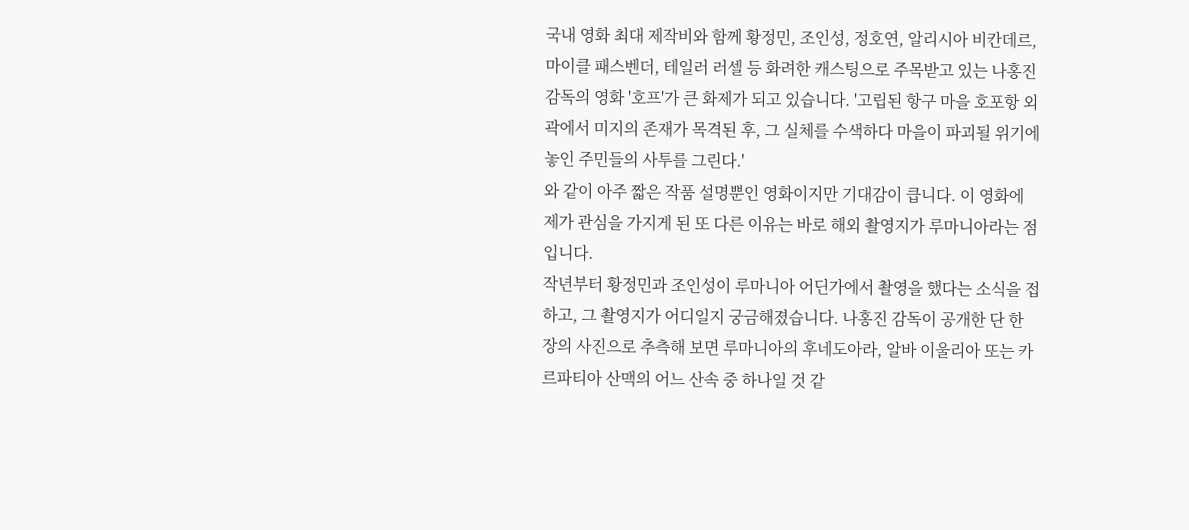국내 영화 최대 제작비와 함께 황정민, 조인성, 정호연, 알리시아 비칸데르, 마이클 패스벤더, 테일러 러셀 등 화려한 캐스팅으로 주목받고 있는 나홍진 감독의 영화 '호프'가 큰 화제가 되고 있습니다. '고립된 항구 마을 호포항 외곽에서 미지의 존재가 목격된 후, 그 실체를 수색하다 마을이 파괴될 위기에 놓인 주민들의 사투를 그린다.'
와 같이 아주 짧은 작품 설명뿐인 영화이지만 기대감이 큽니다. 이 영화에 제가 관심을 가지게 된 또 다른 이유는 바로 해외 촬영지가 루마니아라는 점입니다.
작년부터 황정민과 조인성이 루마니아 어딘가에서 촬영을 했다는 소식을 접하고, 그 촬영지가 어디일지 궁금해졌습니다. 나홍진 감독이 공개한 단 한 장의 사진으로 추측해 보면 루마니아의 후네도아라, 알바 이울리아 또는 카르파티아 산맥의 어느 산속 중 하나일 것 같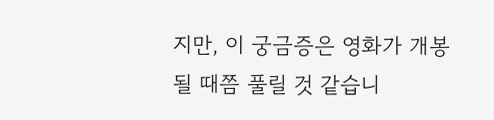지만, 이 궁금증은 영화가 개봉될 때쯤 풀릴 것 같습니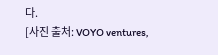다.
[사진 출처: VOYO ventures,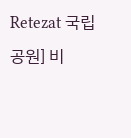Retezat 국립공원] 비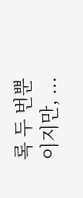록 두 번뿐이지만, ...